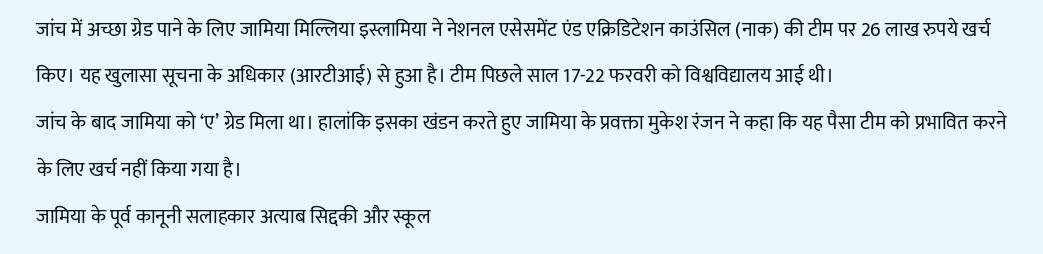जांच में अच्छा ग्रेड पाने के लिए जामिया मिल्लिया इस्लामिया ने नेशनल एसेसमेंट एंड एक्रिडिटेशन काउंसिल (नाक) की टीम पर 26 लाख रुपये खर्च किए। यह खुलासा सूचना के अधिकार (आरटीआई) से हुआ है। टीम पिछले साल 17-22 फरवरी को विश्वविद्यालय आई थी।
जांच के बाद जामिया को ‘ए’ ग्रेड मिला था। हालांकि इसका खंडन करते हुए जामिया के प्रवक्ता मुकेश रंजन ने कहा कि यह पैसा टीम को प्रभावित करने के लिए खर्च नहीं किया गया है।
जामिया के पूर्व कानूनी सलाहकार अत्याब सिद्दकी और स्कूल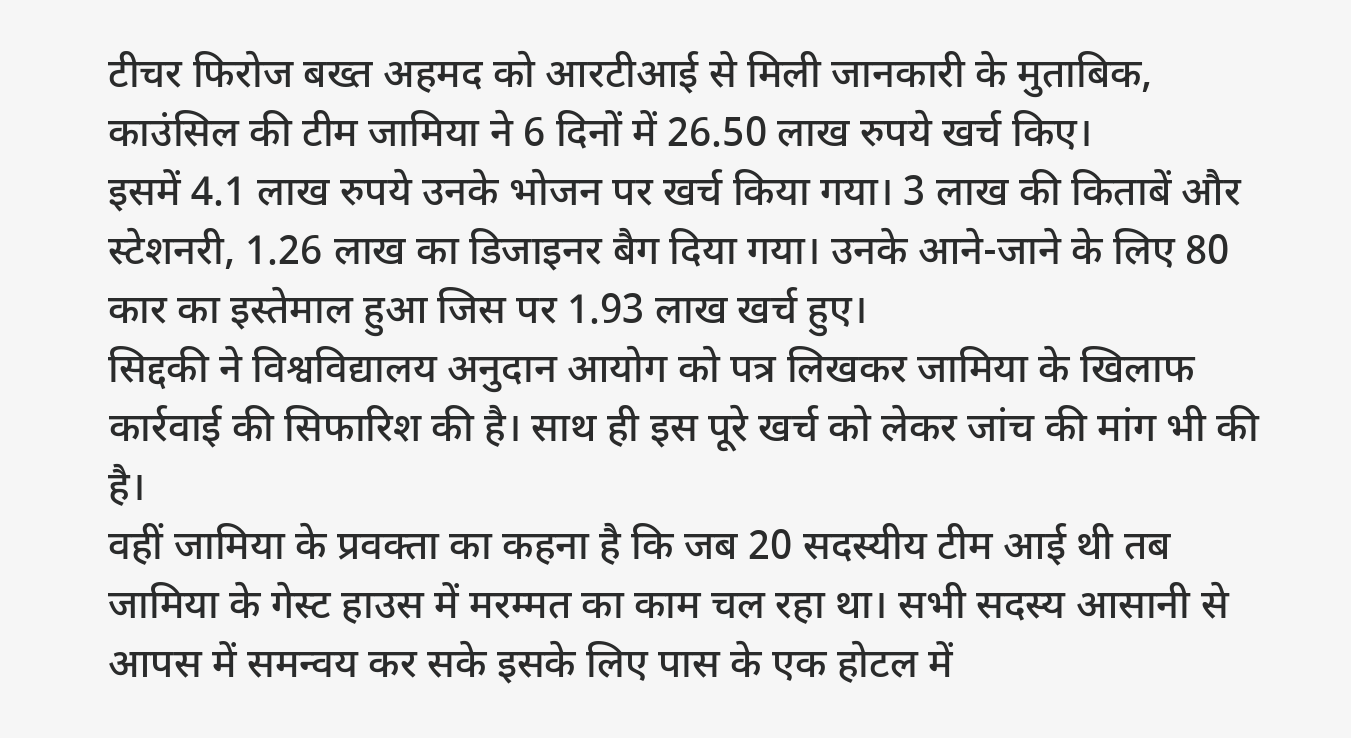टीचर फिरोज बख्त अहमद को आरटीआई से मिली जानकारी के मुताबिक, काउंसिल की टीम जामिया ने 6 दिनों में 26.50 लाख रुपये खर्च किए।
इसमें 4.1 लाख रुपये उनके भोजन पर खर्च किया गया। 3 लाख की किताबें और स्टेशनरी, 1.26 लाख का डिजाइनर बैग दिया गया। उनके आने-जाने के लिए 80 कार का इस्तेमाल हुआ जिस पर 1.93 लाख खर्च हुए।
सिद्दकी ने विश्वविद्यालय अनुदान आयोग को पत्र लिखकर जामिया के खिलाफ कार्रवाई की सिफारिश की है। साथ ही इस पूरे खर्च को लेकर जांच की मांग भी की है।
वहीं जामिया के प्रवक्ता का कहना है कि जब 20 सदस्यीय टीम आई थी तब जामिया के गेस्ट हाउस में मरम्मत का काम चल रहा था। सभी सदस्य आसानी से आपस में समन्वय कर सके इसके लिए पास के एक होटल में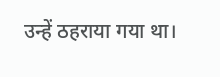उन्हें ठहराया गया था।